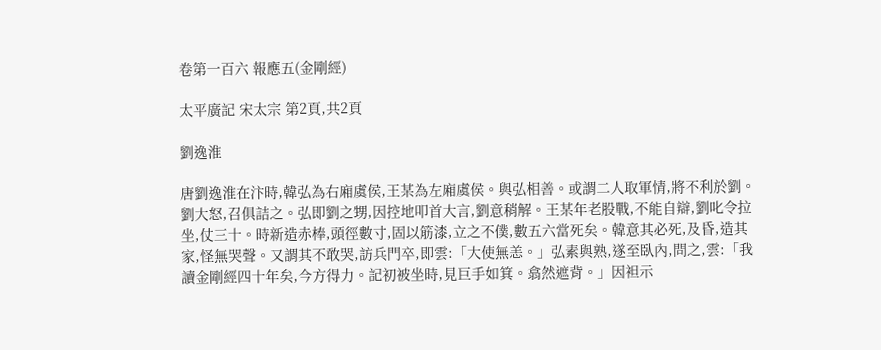卷第一百六 報應五(金剛經)

太平廣記 宋太宗 第2頁,共2頁

劉逸淮

唐劉逸淮在汴時,韓弘為右廂虞侯,王某為左廂虞侯。與弘相善。或謂二人取軍情,將不利於劉。劉大怒,召俱詰之。弘即劉之甥,因控地叩首大言,劉意稍解。王某年老股戰,不能自辯,劉叱令拉坐,仗三十。時新造赤棒,頭徑數寸,固以筋漆,立之不僕,數五六當死矣。韓意其必死,及昏,造其家,怪無哭聲。又謂其不敢哭,訪兵門卒,即雲:「大使無恙。」弘素與熟,遂至臥內,問之,雲:「我讀金剛經四十年矣,今方得力。記初被坐時,見巨手如箕。翕然遮背。」因袒示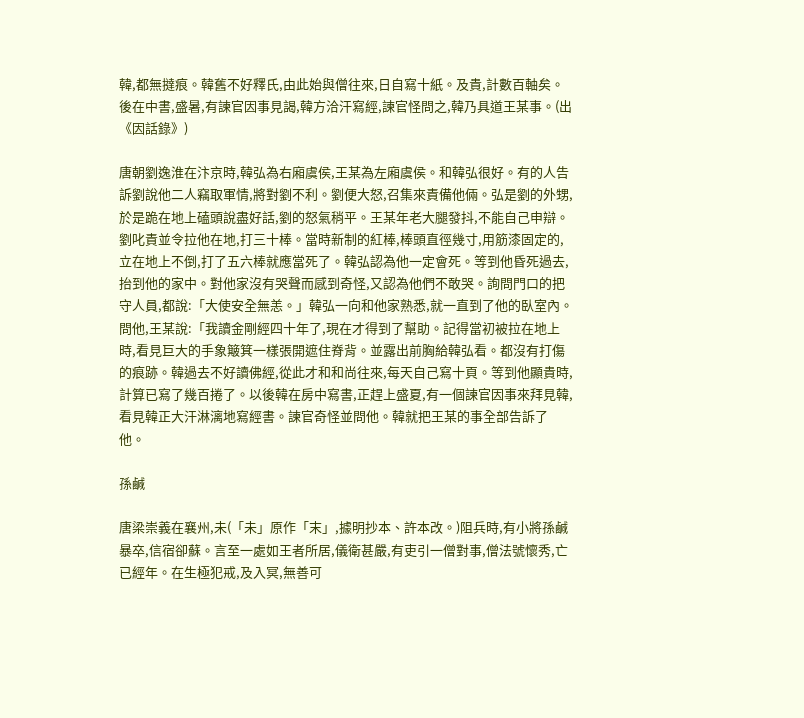韓,都無撻痕。韓舊不好釋氏,由此始與僧往來,日自寫十紙。及貴,計數百軸矣。後在中書,盛暑,有諫官因事見謁,韓方洽汗寫經,諫官怪問之,韓乃具道王某事。(出《因話錄》)

唐朝劉逸淮在汴京時,韓弘為右廂虞侯,王某為左廂虞侯。和韓弘很好。有的人告訴劉說他二人竊取軍情,將對劉不利。劉便大怒,召集來責備他倆。弘是劉的外甥,於是跪在地上磕頭說盡好話,劉的怒氣稍平。王某年老大腿發抖,不能自己申辯。劉叱責並令拉他在地,打三十棒。當時新制的紅棒,棒頭直徑幾寸,用筋漆固定的,立在地上不倒,打了五六棒就應當死了。韓弘認為他一定會死。等到他昏死過去,抬到他的家中。對他家沒有哭聲而感到奇怪,又認為他們不敢哭。詢問門口的把守人員,都說:「大使安全無恙。」韓弘一向和他家熟悉,就一直到了他的臥室內。問他,王某說:「我讀金剛經四十年了,現在才得到了幫助。記得當初被拉在地上時,看見巨大的手象簸箕一樣張開遮住脊背。並露出前胸給韓弘看。都沒有打傷的痕跡。韓過去不好讀佛經,從此才和和尚往來,每天自己寫十頁。等到他顯貴時,計算已寫了幾百捲了。以後韓在房中寫書,正趕上盛夏,有一個諫官因事來拜見韓,看見韓正大汗淋漓地寫經書。諫官奇怪並問他。韓就把王某的事全部告訴了他。

孫鹹

唐梁崇義在襄州,未(「未」原作「末」,據明抄本、許本改。)阻兵時,有小將孫鹹暴卒,信宿卻蘇。言至一處如王者所居,儀衛甚嚴,有吏引一僧對事,僧法號懷秀,亡已經年。在生極犯戒,及入冥,無善可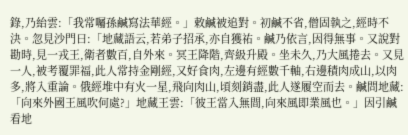錄,乃紿雲:「我常囑孫鹹寫法華經。」敕鹹被追對。初鹹不省,僧固執之,經時不決。忽見沙門曰:「地藏語云,若弟子招承,亦自獲祐。鹹乃依言,因得無事。又說對勘時,見一戎王,衛者數百,自外來。冥王降階,齊級升殿。坐未久,乃大風捲去。又見一人,被考覆罪福,此人常持金剛經,又好食肉,左邊有經數千軸,右邊積肉成山,以肉多,將入重論。俄經堆中有火一星,飛向肉山,頃刻銷盡,此人遂履空而去。鹹問地藏:「向來外國王風吹何處?」地藏王雲:「彼王當入無間,向來風即業風也。」因引鹹看地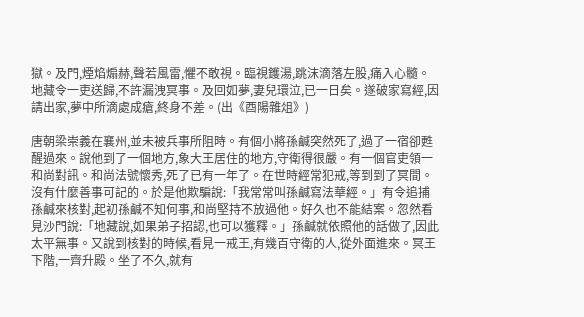獄。及門,煙焰煽赫,聲若風雷,懼不敢視。臨視鑊湯,跳沫滴落左股,痛入心髓。地藏令一吏送歸,不許漏洩冥事。及回如夢,妻兒環泣,已一日矣。遂破家寫經,因請出家,夢中所滴處成瘡,終身不差。(出《酉陽雜俎》)

唐朝梁崇義在襄州,並未被兵事所阻時。有個小將孫鹹突然死了,過了一宿卻甦醒過來。說他到了一個地方,象大王居住的地方,守衛得很嚴。有一個官吏領一和尚對訊。和尚法號懷秀,死了已有一年了。在世時經常犯戒,等到到了冥間。沒有什麼善事可記的。於是他欺騙說:「我常常叫孫鹹寫法華經。」有令追捕孫鹹來核對,起初孫鹹不知何事,和尚堅持不放過他。好久也不能結案。忽然看見沙門說:「地藏說,如果弟子招認,也可以獲釋。」孫鹹就依照他的話做了,因此太平無事。又說到核對的時候,看見一戒王,有幾百守衛的人,從外面進來。冥王下階,一齊升殿。坐了不久,就有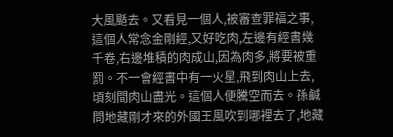大風颳去。又看見一個人,被審查罪福之事,這個人常念金剛經,又好吃肉,左邊有經書幾千卷,右邊堆積的肉成山,因為肉多,將要被重罰。不一會經書中有一火星,飛到肉山上去,頃刻間肉山盡光。這個人便騰空而去。孫鹹問地藏剛才來的外國王風吹到哪裡去了,地藏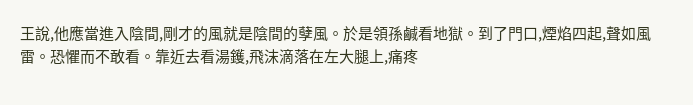王說,他應當進入陰間,剛才的風就是陰間的孽風。於是領孫鹹看地獄。到了門口,煙焰四起,聲如風雷。恐懼而不敢看。靠近去看湯鑊,飛沫滴落在左大腿上,痛疼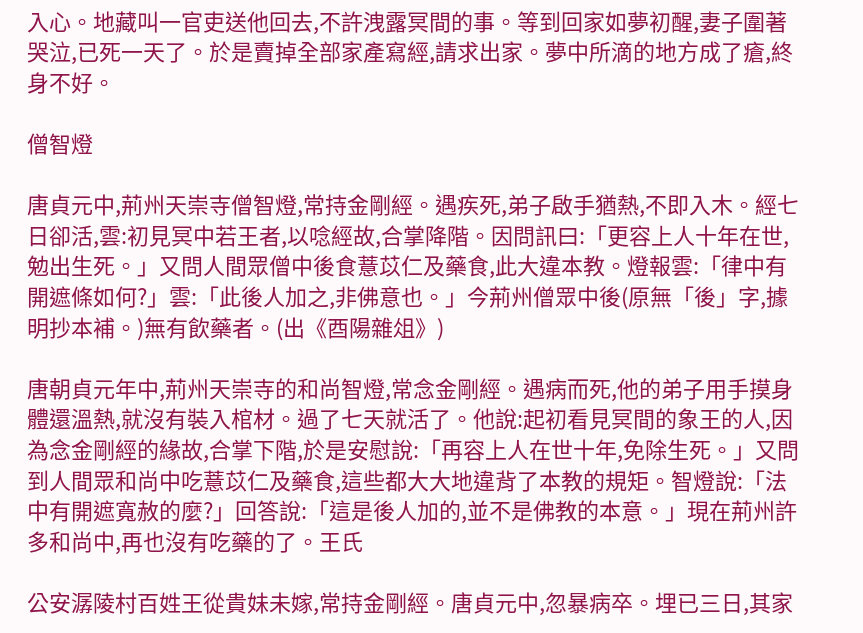入心。地藏叫一官吏送他回去,不許洩露冥間的事。等到回家如夢初醒,妻子圍著哭泣,已死一天了。於是賣掉全部家產寫經,請求出家。夢中所滴的地方成了瘡,終身不好。

僧智燈

唐貞元中,荊州天崇寺僧智燈,常持金剛經。遇疾死,弟子啟手猶熱,不即入木。經七日卻活,雲:初見冥中若王者,以唸經故,合掌降階。因問訊曰:「更容上人十年在世,勉出生死。」又問人間眾僧中後食薏苡仁及藥食,此大違本教。燈報雲:「律中有開遮條如何?」雲:「此後人加之,非佛意也。」今荊州僧眾中後(原無「後」字,據明抄本補。)無有飲藥者。(出《酉陽雜俎》)

唐朝貞元年中,荊州天崇寺的和尚智燈,常念金剛經。遇病而死,他的弟子用手摸身體還溫熱,就沒有裝入棺材。過了七天就活了。他說:起初看見冥間的象王的人,因為念金剛經的緣故,合掌下階,於是安慰說:「再容上人在世十年,免除生死。」又問到人間眾和尚中吃薏苡仁及藥食,這些都大大地違背了本教的規矩。智燈說:「法中有開遮寬赦的麼?」回答說:「這是後人加的,並不是佛教的本意。」現在荊州許多和尚中,再也沒有吃藥的了。王氏

公安潺陵村百姓王從貴妹未嫁,常持金剛經。唐貞元中,忽暴病卒。埋已三日,其家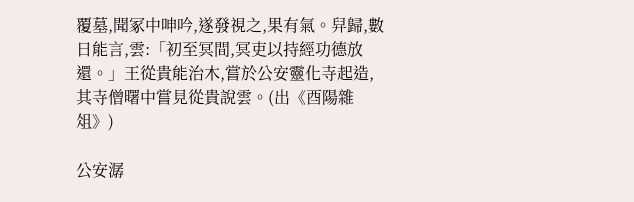覆墓,聞冢中呻吟,遂發視之,果有氣。舁歸,數日能言,雲:「初至冥間,冥吏以持經功德放還。」王從貴能治木,嘗於公安靈化寺起造,其寺僧曙中嘗見從貴說雲。(出《酉陽雜俎》)

公安潺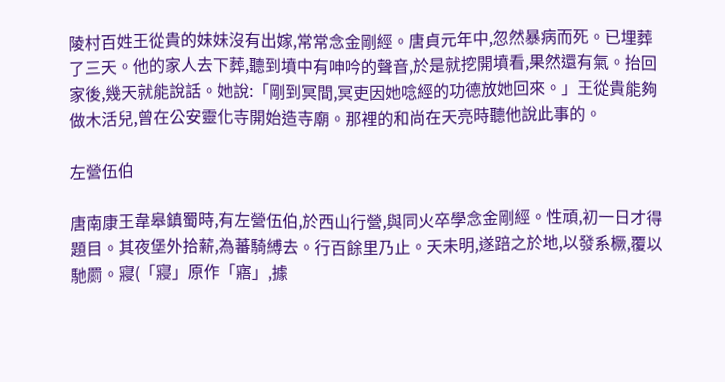陵村百姓王從貴的妹妹沒有出嫁,常常念金剛經。唐貞元年中,忽然暴病而死。已埋葬了三天。他的家人去下葬,聽到墳中有呻吟的聲音,於是就挖開墳看,果然還有氣。抬回家後,幾天就能說話。她說:「剛到冥間,冥吏因她唸經的功德放她回來。」王從貴能夠做木活兒,曾在公安靈化寺開始造寺廟。那裡的和尚在天亮時聽他說此事的。

左營伍伯

唐南康王韋皋鎮蜀時,有左營伍伯,於西山行營,與同火卒學念金剛經。性頑,初一日才得題目。其夜堡外拾薪,為蕃騎縛去。行百餘里乃止。天未明,遂踣之於地,以發系橛,覆以馳罽。寢(「寢」原作「寤」,據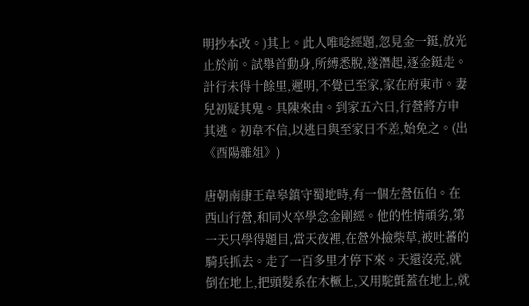明抄本改。)其上。此人唯唸經題,忽見金一鋌,放光止於前。試舉首動身,所縛悉脫,遂潛起,逐金鋌走。計行未得十餘里,遲明,不覺已至家,家在府東市。妻兒初疑其鬼。具陳來由。到家五六日,行營將方申其逃。初韋不信,以逃日與至家日不差,始免之。(出《酉陽雜俎》)

唐朝南康王韋皋鎮守蜀地時,有一個左營伍伯。在西山行營,和同火卒學念金剛經。他的性情頑劣,第一天只學得題目,當天夜裡,在營外撿柴草,被吐蕃的騎兵抓去。走了一百多里才停下來。天還沒亮,就倒在地上,把頭髮系在木橛上,又用駝氈蓋在地上,就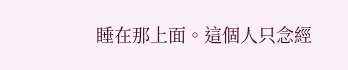睡在那上面。這個人只念經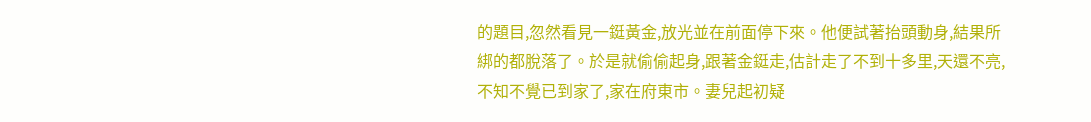的題目,忽然看見一鋌黃金,放光並在前面停下來。他便試著抬頭動身,結果所綁的都脫落了。於是就偷偷起身,跟著金鋌走,估計走了不到十多里,天還不亮,不知不覺已到家了,家在府東市。妻兒起初疑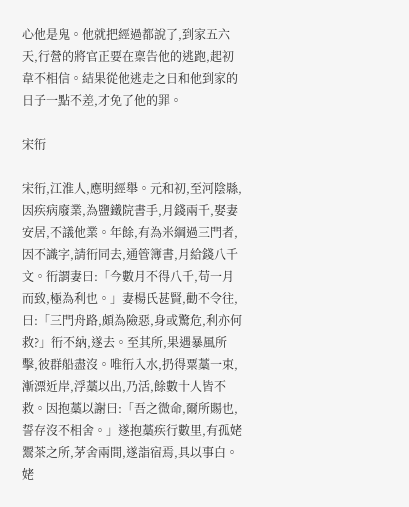心他是鬼。他就把經過都說了,到家五六天,行營的將官正要在稟告他的逃跑,起初韋不相信。結果從他逃走之日和他到家的日子一點不差,才免了他的罪。

宋衎

宋衎,江淮人,應明經舉。元和初,至河陰縣,因疾病廢業,為鹽鐵院書手,月錢兩千,娶妻安居,不議他業。年餘,有為米綱過三門者,因不識字,請衎同去,通管簿書,月給錢八千文。衎謂妻曰:「今數月不得八千,苟一月而致,極為利也。」妻楊氏甚賢,勸不令往,曰:「三門舟路,頗為險惡,身或驚危,利亦何救?」衎不納,遂去。至其所,果遇暴風所擊,彼群船盡沒。唯衎入水,扔得粟藁一束,漸漂近岸,浮藁以出,乃活,餘數十人皆不救。因抱藁以謝曰:「吾之微命,爾所賜也,誓存沒不相舍。」遂抱藁疾行數里,有孤姥鬻茶之所,茅舍兩間,遂詣宿焉,具以事白。姥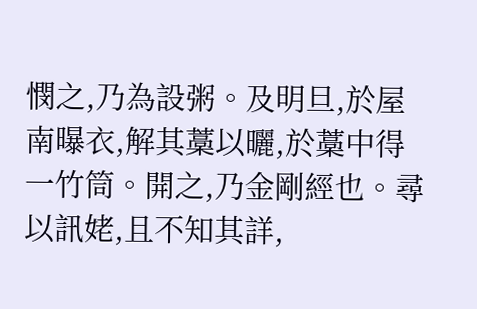憫之,乃為設粥。及明旦,於屋南曝衣,解其藁以曬,於藁中得一竹筒。開之,乃金剛經也。尋以訊姥,且不知其詳,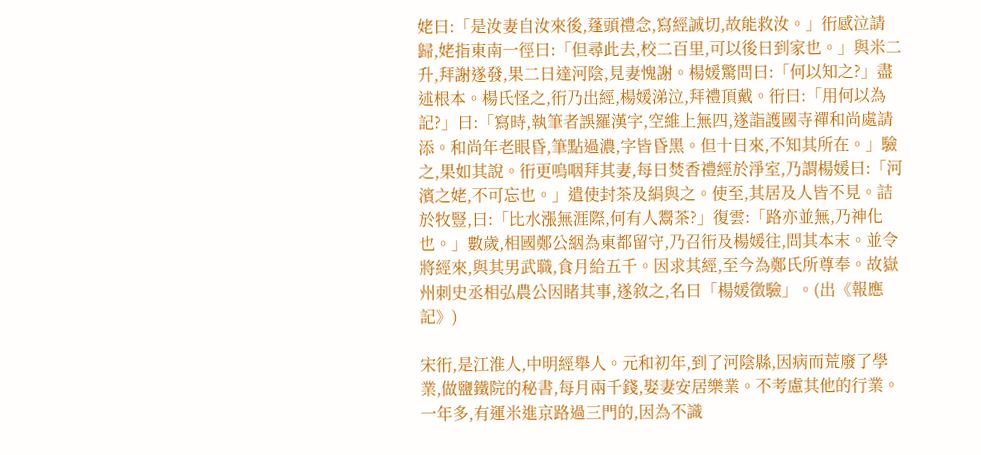姥曰:「是汝妻自汝來後,蓬頭禮念,寫經誠切,故能救汝。」衎感泣請歸,姥指東南一徑曰:「但尋此去,校二百里,可以後日到家也。」與米二升,拜謝遂發,果二日達河陰,見妻愧謝。楊媛驚問曰:「何以知之?」盡述根本。楊氏怪之,衎乃出經,楊媛涕泣,拜禮頂戴。衎曰:「用何以為記?」曰:「寫時,執筆者誤羅漢字,空維上無四,遂詣護國寺禪和尚處請添。和尚年老眼昏,筆點過濃,字皆昏黑。但十日來,不知其所在。」驗之,果如其說。衎更嗚咽拜其妻,每日焚香禮經於淨室,乃謂楊媛曰:「河濱之姥,不可忘也。」遣使封茶及絹與之。使至,其居及人皆不見。詰於牧豎,曰:「比水漲無涯際,何有人鬻茶?」復雲:「路亦並無,乃神化也。」數歲,相國鄭公絪為東都留守,乃召衎及楊媛往,問其本末。並令將經來,與其男武職,食月給五千。因求其經,至今為鄭氏所尊奉。故嶽州刺史丞相弘農公因睹其事,遂敘之,名曰「楊媛徵驗」。(出《報應記》)

宋衎,是江淮人,中明經舉人。元和初年,到了河陰縣,因病而荒廢了學業,做鹽鐵院的秘書,每月兩千錢,娶妻安居樂業。不考慮其他的行業。一年多,有運米進京路過三門的,因為不識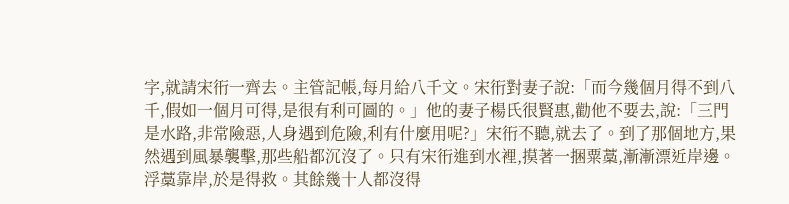字,就請宋衎一齊去。主管記帳,每月給八千文。宋衎對妻子說:「而今幾個月得不到八千,假如一個月可得,是很有利可圖的。」他的妻子楊氏很賢惠,勸他不要去,說:「三門是水路,非常險惡,人身遇到危險,利有什麼用呢?」宋衎不聽,就去了。到了那個地方,果然遇到風暴襲擊,那些船都沉沒了。只有宋衎進到水裡,摸著一捆粟藁,漸漸漂近岸邊。浮藁靠岸,於是得救。其餘幾十人都沒得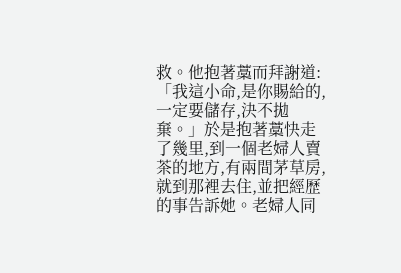救。他抱著藁而拜謝道:「我這小命,是你賜給的,一定要儲存,決不拋棄。」於是抱著藁快走了幾里,到一個老婦人賣茶的地方,有兩間茅草房,就到那裡去住,並把經歷的事告訴她。老婦人同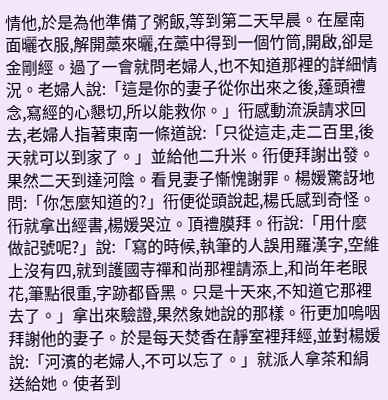情他,於是為他準備了粥飯,等到第二天早晨。在屋南面曬衣服,解開藁來曬,在藁中得到一個竹筒,開啟,卻是金剛經。過了一會就問老婦人,也不知道那裡的詳細情況。老婦人說:「這是你的妻子從你出來之後,蓬頭禮念,寫經的心懇切,所以能救你。」衎感動流淚請求回去,老婦人指著東南一條道說:「只從這走,走二百里,後天就可以到家了。」並給他二升米。衎便拜謝出發。果然二天到達河陰。看見妻子慚愧謝罪。楊媛驚訝地問:「你怎麼知道的?」衎便從頭說起,楊氏感到奇怪。衎就拿出經書,楊媛哭泣。頂禮膜拜。衎說:「用什麼做記號呢?」說:「寫的時候,執筆的人誤用羅漢字,空維上沒有四,就到護國寺禪和尚那裡請添上,和尚年老眼花,筆點很重,字跡都昏黑。只是十天來,不知道它那裡去了。」拿出來驗證,果然象她說的那樣。衎更加嗚咽拜謝他的妻子。於是每天焚香在靜室裡拜經,並對楊媛說:「河濱的老婦人,不可以忘了。」就派人拿茶和絹送給她。使者到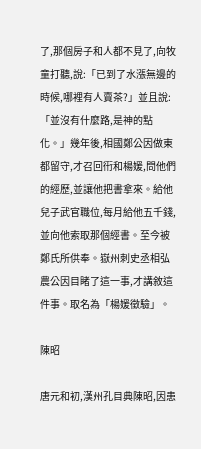了,那個房子和人都不見了,向牧童打聽,說:「已到了水漲無邊的時候,哪裡有人賣茶?」並且說:「並沒有什麼路,是神的點化。」幾年後,相國鄭公因做東都留守,才召回衎和楊媛,問他們的經歷,並讓他把書拿來。給他兒子武官職位,每月給他五千錢,並向他索取那個經書。至今被鄭氏所供奉。嶽州刺史丞相弘農公因目睹了這一事,才講敘這件事。取名為「楊媛徵驗」。

陳昭

唐元和初,漢州孔目典陳昭,因患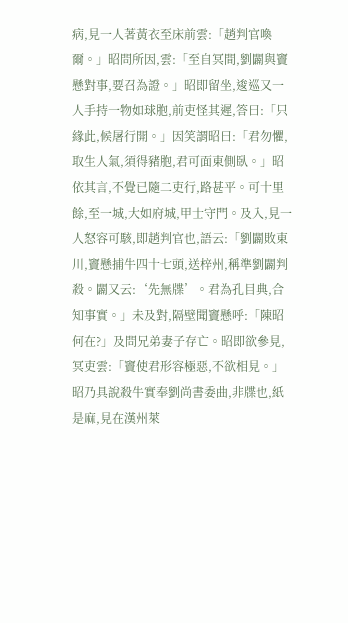病,見一人著黃衣至床前雲:「趙判官喚爾。」昭問所因,雲:「至自冥間,劉闢與竇懸對事,要召為證。」昭即留坐,逡巡又一人手持一物如球胞,前吏怪其遲,答曰:「只緣此,候屠行開。」因笑謂昭曰:「君勿懼,取生人氣,須得豬胞,君可面東側臥。」昭依其言,不覺已隨二吏行,路甚平。可十里餘,至一城,大如府城,甲士守門。及入,見一人怒容可駭,即趙判官也,語云:「劉闢敗東川,竇懸捕牛四十七頭,送梓州,稱準劉闢判殺。闢又云:‘先無牒’。君為孔目典,合知事實。」未及對,隔壁聞竇懸呼:「陳昭何在?」及問兄弟妻子存亡。昭即欲參見,冥吏雲:「竇使君形容極惡,不欲相見。」昭乃具說殺牛實奉劉尚書委曲,非牒也,紙是麻,見在漢州萊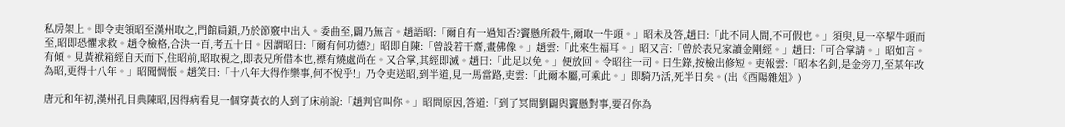私房架上。即令吏領昭至漢州取之,門館扃鎖,乃於節竅中出入。委曲至,闢乃無言。趙語昭:「爾自有一過知否?竇懸所殺牛,爾取一牛頭。」昭未及答,趙曰:「此不同人間,不可假也。」須臾,見一卒挈牛頭而至,昭即恐懼求救。趙令檢格,合決一百,考五十日。因謂昭曰:「爾有何功德?」昭即自陳:「曾設若干齋,畫佛像。」趙雲:「此來生福耳。」昭又言:「曾於表兄家讀金剛經。」趙曰:「可合掌請。」昭如言。有傾。見黃袱箱經自天而下,住昭前,昭取視之,即表兄所借本也,褾有燒處尚在。又合掌,其經即滅。趙曰:「此足以免。」便放回。令昭往一司。曰生錄,按檢出修短。吏報雲:「昭本名釗,是金旁刀,至某年改為昭,更得十八年。」昭聞惆悵。趙笑曰:「十八年大得作樂事,何不悅乎!」乃令吏送昭,到半道,見一馬當路,吏雲:「此爾本屬,可乘此。」即騎乃活,死半日矣。(出《酉陽雜俎》)

唐元和年初,漢州孔目典陳昭,因得病看見一個穿黃衣的人到了床前說:「趙判官叫你。」昭問原因,答道:「到了冥間劉闢與竇懸對事,要召你為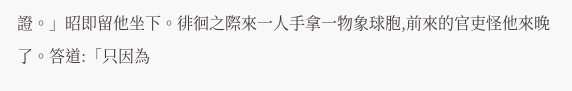證。」昭即留他坐下。徘徊之際來一人手拿一物象球胞,前來的官吏怪他來晚了。答道:「只因為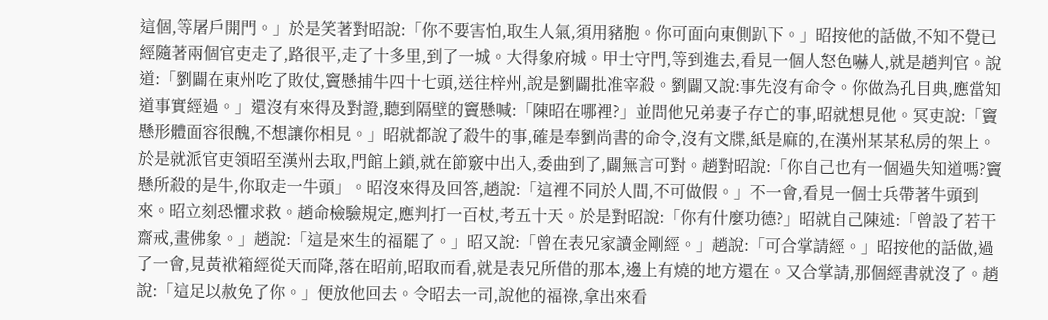這個,等屠戶開門。」於是笑著對昭說:「你不要害怕,取生人氣,須用豬胞。你可面向東側趴下。」昭按他的話做,不知不覺已經隨著兩個官吏走了,路很平,走了十多里,到了一城。大得象府城。甲士守門,等到進去,看見一個人怒色嚇人,就是趙判官。說道:「劉闢在東州吃了敗仗,竇懸捕牛四十七頭,送往梓州,說是劉闢批准宰殺。劉闢又說:事先沒有命令。你做為孔目典,應當知道事實經過。」還沒有來得及對證,聽到隔壁的竇懸喊:「陳昭在哪裡?」並問他兄弟妻子存亡的事,昭就想見他。冥吏說:「竇懸形體面容很醜,不想讓你相見。」昭就都說了殺牛的事,確是奉劉尚書的命令,沒有文牒,紙是麻的,在漢州某某私房的架上。於是就派官吏領昭至漢州去取,門館上鎖,就在節竅中出入,委曲到了,闢無言可對。趙對昭說:「你自己也有一個過失知道嗎?竇懸所殺的是牛,你取走一牛頭」。昭沒來得及回答,趙說:「這裡不同於人間,不可做假。」不一會,看見一個士兵帶著牛頭到來。昭立刻恐懼求救。趙命檢驗規定,應判打一百杖,考五十天。於是對昭說:「你有什麼功德?」昭就自己陳述:「曾設了若干齋戒,畫佛象。」趙說:「這是來生的福罷了。」昭又說:「曾在表兄家讀金剛經。」趙說:「可合掌請經。」昭按他的話做,過了一會,見黃袱箱經從天而降,落在昭前,昭取而看,就是表兄所借的那本,邊上有燒的地方還在。又合掌請,那個經書就沒了。趙說:「這足以赦免了你。」便放他回去。令昭去一司,說他的福祿,拿出來看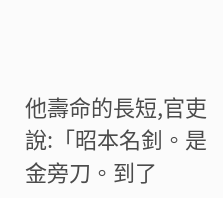他壽命的長短,官吏說:「昭本名釗。是金旁刀。到了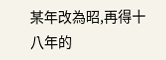某年改為昭,再得十八年的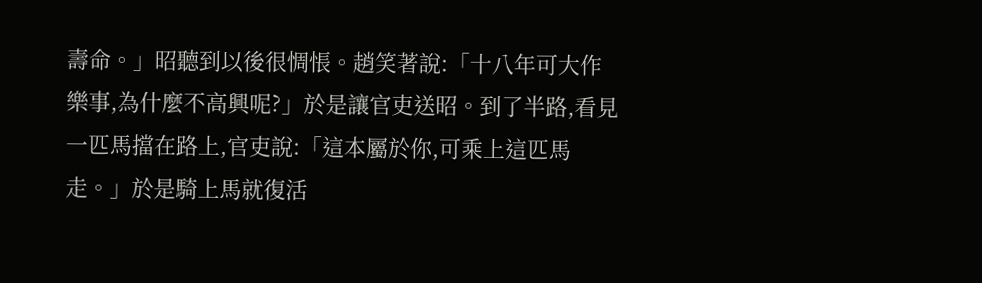壽命。」昭聽到以後很惆悵。趙笑著說:「十八年可大作樂事,為什麼不高興呢?」於是讓官吏送昭。到了半路,看見一匹馬擋在路上,官吏說:「這本屬於你,可乘上這匹馬走。」於是騎上馬就復活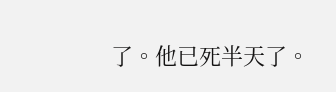了。他已死半天了。